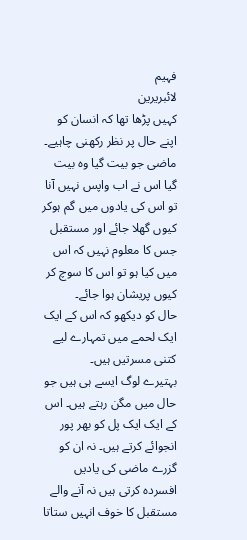فہیم
لائبریرین
کہیں پڑھا تھا کہ انسان کو اپنے حال پر نظر رکھنی چاہیے۔ ماضی جو بیت گیا وہ بیت گیا اس نے اب واپس نہیں آنا تو اس کی یادوں میں گم ہوکر کیوں گھلا جائے اور مستقبل جس کا معلوم نہیں کہ اس میں کیا ہو تو اس کا سوچ کر کیوں پریشان ہوا جائے۔
حال کو دیکھو کہ اس کے ایک ایک لحمے میں تمہارے لیے کتنی مسرتیں ہیں۔
بہتیرے لوگ ایسے ہی ہیں جو حال میں مگن رہتے ہیں۔ اس کے ایک ایک پل کو بھر پور انجوائے کرتے ہیں۔ نہ ان کو گزرے ماضی کی یادیں افسردہ کرتی ہیں نہ آنے والے مستقبل کا خوف انہیں ستاتا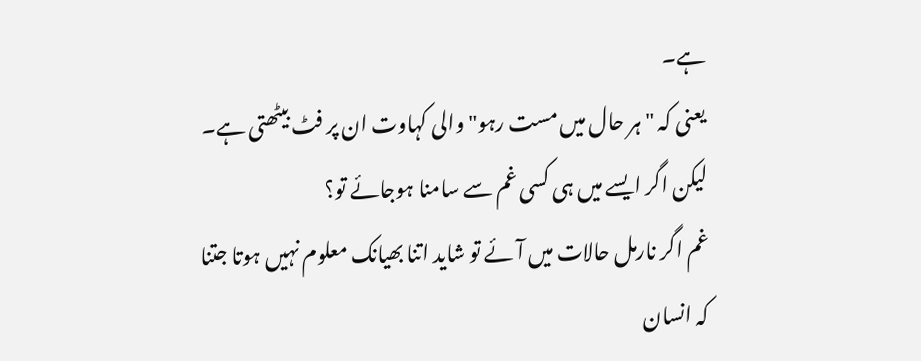ہے۔
یعنی کہ "ہر حال میں مست رہو" والی کہاوت ان پر فٹ بیٹھتی ہے۔
لیکن اگر ایسے میں ہی کسی غم سے سامنا ہوجائے تو؟
غم اگر نارمل حالات میں آئے تو شاید اتنا بھیانک معلوم نہیں ہوتا جتنا کہ انسان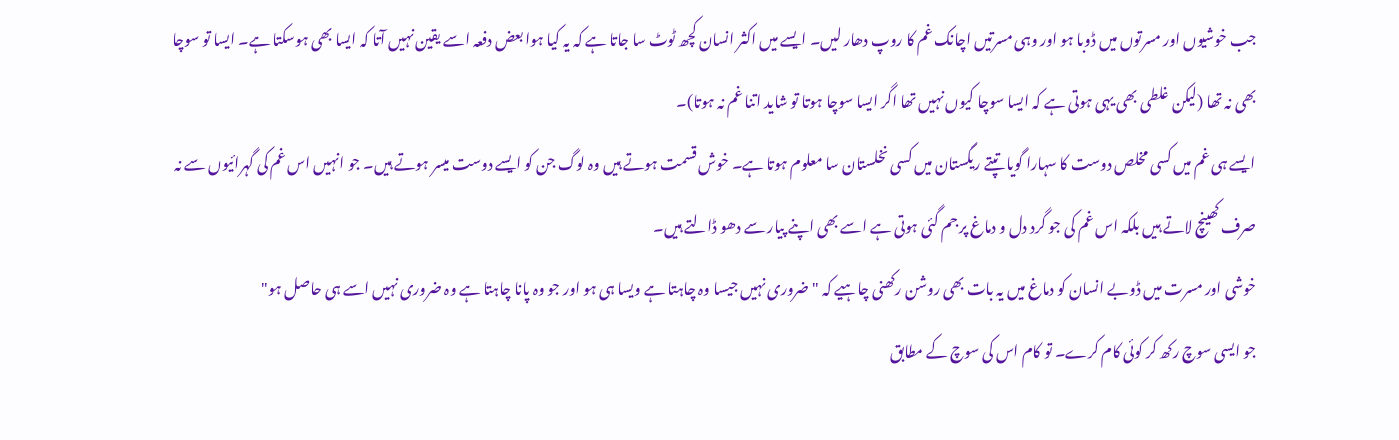جب خوشیوں اور مسرتوں میں ڈوبا ہو اور وہی مسرتیں اچانک غم کا روپ دھار لیں۔ ایسے میں اکثر انسان کچھ ٹوٹ سا جاتا ہے کہ یہ کیا ہوا بعض دفعہ اسے یقین نہیں آتا کہ ایسا بھی ہوسکتا ہے۔ ایسا تو سوچا بھی نہ تھا (لیکن غلطی بھی یہی ہوتی ہے کہ ایسا سوچا کیوں نہیں تھا اگر ایسا سوچا ہوتا تو شاید اتنا غم نہ ہوتا)۔
ایسے ہی غم میں کسی مخلص دوست کا سہارا گویا تپتے ریگستان میں کسی نخلستان سا معلوم ہوتا ہے۔ خوش قسمت ہوتے ہیں وہ لوگ جن کو ایسے دوست میسر ہوتے ہیں۔ جو انہیں اس غم کی گہرائیوں سے نہ صرف کھینچ لاتے ہیں بلکہ اس غم کی جو گرد دل و دماغ پر جم گئی ہوتی ہے اسے بھی اپنے پیار سے دھو ڈالتے ہیں۔
خوشی اور مسرت میں ڈوبے انسان کو دماغ میں یہ بات بھی روشن رکھنی چاہیے کہ " ضروری نہیں جیسا وہ چاہتا ہے ویسا ہی ہو اور جو وہ پانا چاہتا ہے وہ ضروری نہیں اسے ہی حاصل ہو"
جو ایسی سوچ رکھ کر کوئی کام کرے۔ تو کام اس کی سوچ کے مطابق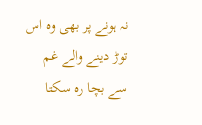نہ ہونے پر بھی وہ اس توڑ دینے والے غم سے بچا رہ سکتا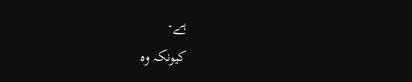ہے۔
کیونکہ وہ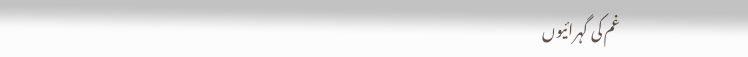غم کی گہرائیوں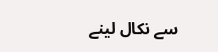سے نکال لینے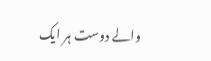والے دوست ہر ایک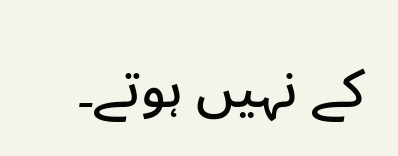کے نہیں ہوتے۔